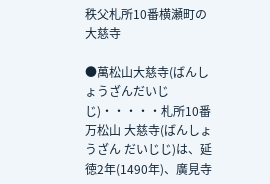秩父札所10番横瀬町の大慈寺

●萬松山大慈寺(ばんしょうざんだいじじ)・・・・・札所10番 万松山 大慈寺(ばんしょうざん だいじじ)は、延徳2年(1490年)、廣見寺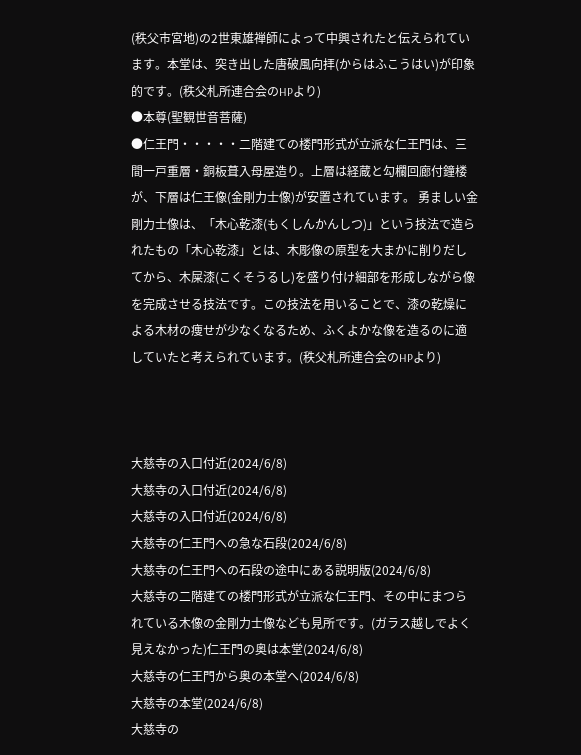(秩父市宮地)の2世東雄禅師によって中興されたと伝えられています。本堂は、突き出した唐破風向拝(からはふこうはい)が印象的です。(秩父札所連合会のHPより)
●本尊(聖観世音菩薩)
●仁王門・・・・・二階建ての楼門形式が立派な仁王門は、三間一戸重層・銅板葺入母屋造り。上層は経蔵と勾欄回廊付鐘楼が、下層は仁王像(金剛力士像)が安置されています。 勇ましい金剛力士像は、「木心乾漆(もくしんかんしつ)」という技法で造られたもの「木心乾漆」とは、木彫像の原型を大まかに削りだしてから、木屎漆(こくそうるし)を盛り付け細部を形成しながら像を完成させる技法です。この技法を用いることで、漆の乾燥による木材の痩せが少なくなるため、ふくよかな像を造るのに適していたと考えられています。(秩父札所連合会のHPより)



大慈寺の入口付近(2024/6/8)
大慈寺の入口付近(2024/6/8)
大慈寺の入口付近(2024/6/8)
大慈寺の仁王門への急な石段(2024/6/8)
大慈寺の仁王門への石段の途中にある説明版(2024/6/8)
大慈寺の二階建ての楼門形式が立派な仁王門、その中にまつられている木像の金剛力士像なども見所です。(ガラス越しでよく見えなかった)仁王門の奥は本堂(2024/6/8)
大慈寺の仁王門から奥の本堂へ(2024/6/8)
大慈寺の本堂(2024/6/8)
大慈寺の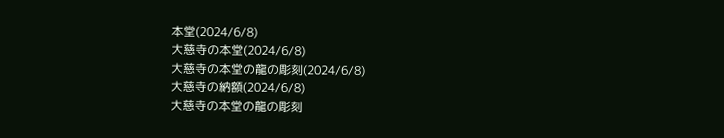本堂(2024/6/8)
大慈寺の本堂(2024/6/8)
大慈寺の本堂の龍の彫刻(2024/6/8)
大慈寺の納額(2024/6/8)
大慈寺の本堂の龍の彫刻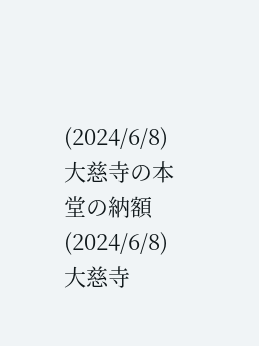(2024/6/8)
大慈寺の本堂の納額(2024/6/8)
大慈寺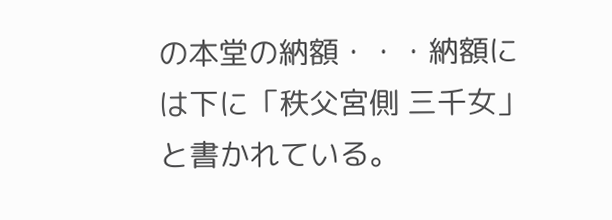の本堂の納額・・・納額には下に「秩父宮側 三千女」と書かれている。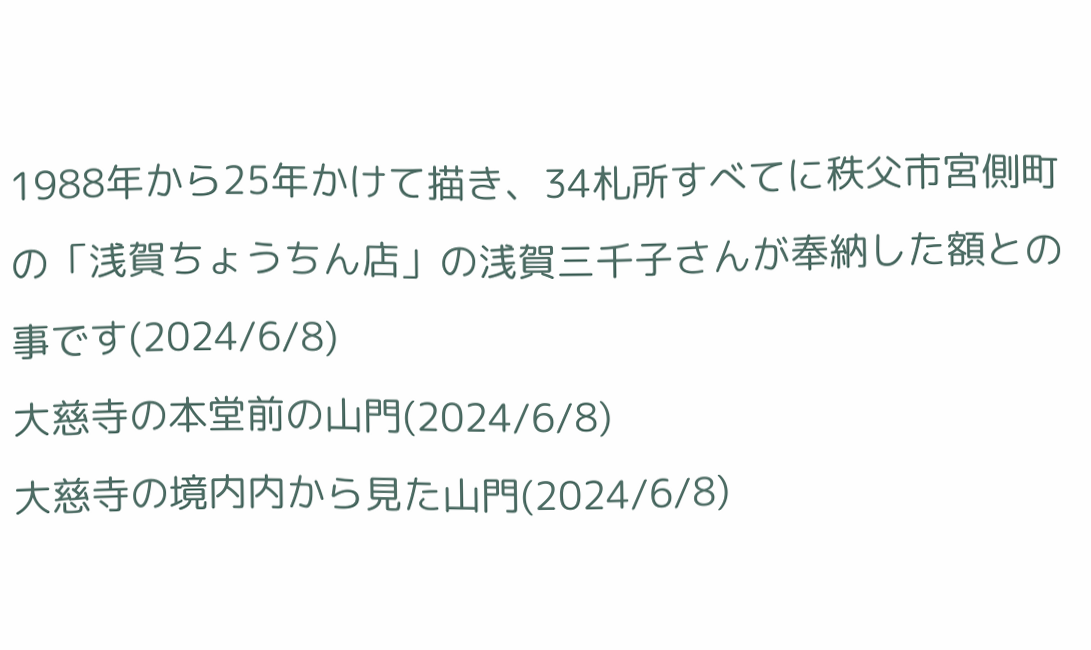1988年から25年かけて描き、34札所すべてに秩父市宮側町の「浅賀ちょうちん店」の浅賀三千子さんが奉納した額との事です(2024/6/8)
大慈寺の本堂前の山門(2024/6/8)
大慈寺の境内内から見た山門(2024/6/8)